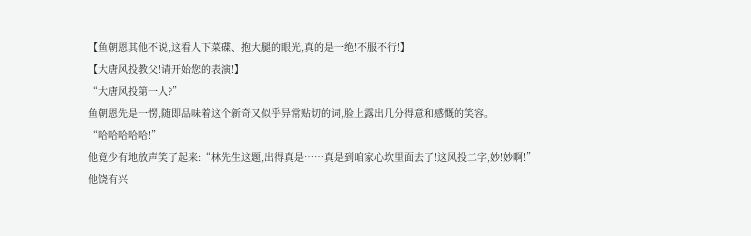【鱼朝恩其他不说,这看人下菜碟、抱大腿的眼光,真的是一绝!不服不行!】
【大唐风投教父!请开始您的表演!】
“大唐风投第一人?”
鱼朝恩先是一愣,随即品味着这个新奇又似乎异常贴切的词,脸上露出几分得意和感慨的笑容。
“哈哈哈哈哈!”
他竟少有地放声笑了起来:“林先生这题,出得真是……真是到咱家心坎里面去了!这风投二字,妙!妙啊!”
他饶有兴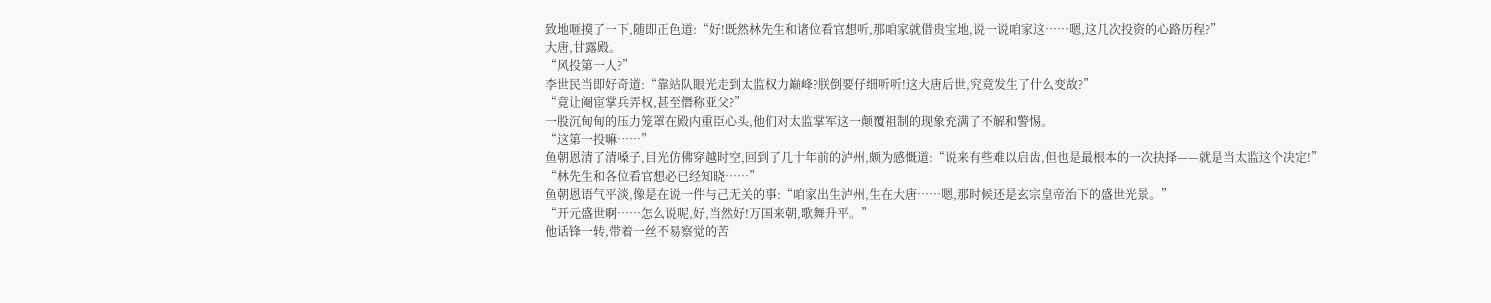致地咂摸了一下,随即正色道:“好!既然林先生和诸位看官想听,那咱家就借贵宝地,说一说咱家这……嗯,这几次投资的心路历程?”
大唐,甘露殿。
“风投第一人?”
李世民当即好奇道:“靠站队眼光走到太监权力巅峰?朕倒要仔细听听!这大唐后世,究竟发生了什么变故?”
“竟让阉宦掌兵弄权,甚至僭称亚父?”
一股沉甸甸的压力笼罩在殿内重臣心头,他们对太监掌军这一颠覆祖制的现象充满了不解和警惕。
“这第一投嘛……”
鱼朝恩清了清嗓子,目光仿佛穿越时空,回到了几十年前的泸州,颇为感慨道:“说来有些难以启齿,但也是最根本的一次抉择——就是当太监这个决定!”
“林先生和各位看官想必已经知晓……”
鱼朝恩语气平淡,像是在说一件与己无关的事:“咱家出生泸州,生在大唐……嗯,那时候还是玄宗皇帝治下的盛世光景。”
“开元盛世啊……怎么说呢,好,当然好!万国来朝,歌舞升平。”
他话锋一转,带着一丝不易察觉的苦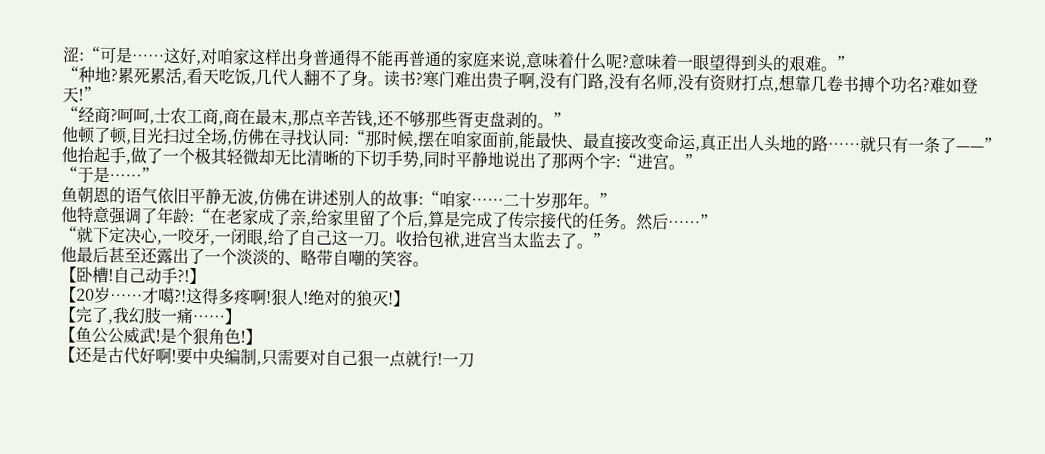涩:“可是……这好,对咱家这样出身普通得不能再普通的家庭来说,意味着什么呢?意味着一眼望得到头的艰难。”
“种地?累死累活,看天吃饭,几代人翻不了身。读书?寒门难出贵子啊,没有门路,没有名师,没有资财打点,想靠几卷书搏个功名?难如登天!”
“经商?呵呵,士农工商,商在最末,那点辛苦钱,还不够那些胥吏盘剥的。”
他顿了顿,目光扫过全场,仿佛在寻找认同:“那时候,摆在咱家面前,能最快、最直接改变命运,真正出人头地的路……就只有一条了——”
他抬起手,做了一个极其轻微却无比清晰的下切手势,同时平静地说出了那两个字:“进宫。”
“于是……”
鱼朝恩的语气依旧平静无波,仿佛在讲述别人的故事:“咱家……二十岁那年。”
他特意强调了年龄:“在老家成了亲,给家里留了个后,算是完成了传宗接代的任务。然后……”
“就下定决心,一咬牙,一闭眼,给了自己这一刀。收拾包袱,进宫当太监去了。”
他最后甚至还露出了一个淡淡的、略带自嘲的笑容。
【卧槽!自己动手?!】
【20岁……才噶?!这得多疼啊!狠人!绝对的狼灭!】
【完了,我幻肢一痛……】
【鱼公公威武!是个狠角色!】
【还是古代好啊!要中央编制,只需要对自己狠一点就行!一刀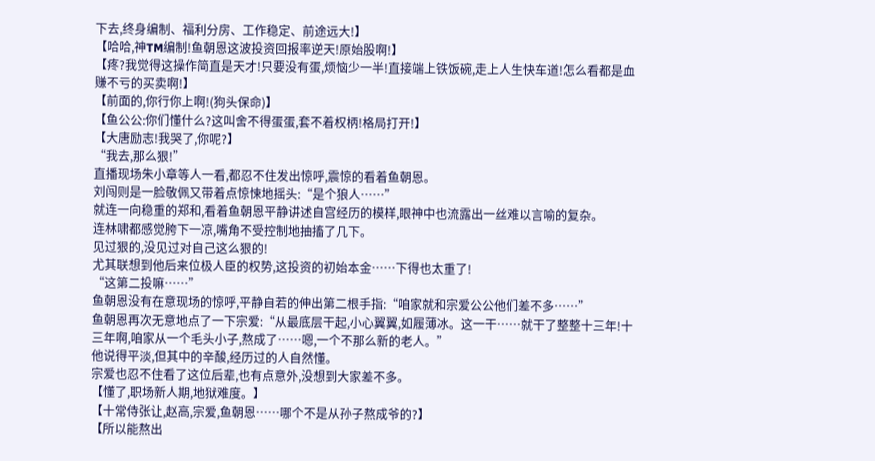下去,终身编制、福利分房、工作稳定、前途远大!】
【哈哈,神TM编制!鱼朝恩这波投资回报率逆天!原始股啊!】
【疼?我觉得这操作简直是天才!只要没有蛋,烦恼少一半!直接端上铁饭碗,走上人生快车道!怎么看都是血赚不亏的买卖啊!】
【前面的,你行你上啊!(狗头保命)】
【鱼公公:你们懂什么?这叫舍不得蛋蛋,套不着权柄!格局打开!】
【大唐励志!我哭了,你呢?】
“我去,那么狠!”
直播现场朱小章等人一看,都忍不住发出惊呼,震惊的看着鱼朝恩。
刘闯则是一脸敬佩又带着点惊悚地摇头:“是个狼人……”
就连一向稳重的郑和,看着鱼朝恩平静讲述自宫经历的模样,眼神中也流露出一丝难以言喻的复杂。
连林啸都感觉胯下一凉,嘴角不受控制地抽搐了几下。
见过狠的,没见过对自己这么狠的!
尤其联想到他后来位极人臣的权势,这投资的初始本金……下得也太重了!
“这第二投嘛……”
鱼朝恩没有在意现场的惊呼,平静自若的伸出第二根手指:“咱家就和宗爱公公他们差不多……”
鱼朝恩再次无意地点了一下宗爱:“从最底层干起,小心翼翼,如履薄冰。这一干……就干了整整十三年!十三年啊,咱家从一个毛头小子,熬成了……嗯,一个不那么新的老人。”
他说得平淡,但其中的辛酸,经历过的人自然懂。
宗爱也忍不住看了这位后辈,也有点意外,没想到大家差不多。
【懂了,职场新人期,地狱难度。】
【十常侍张让,赵高,宗爱,鱼朝恩……哪个不是从孙子熬成爷的?】
【所以能熬出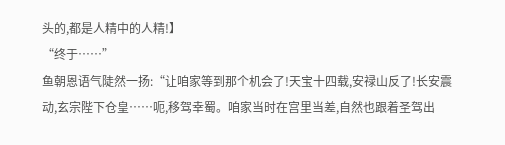头的,都是人精中的人精!】
“终于……”
鱼朝恩语气陡然一扬:“让咱家等到那个机会了!天宝十四载,安禄山反了!长安震动,玄宗陛下仓皇……呃,移驾幸蜀。咱家当时在宫里当差,自然也跟着圣驾出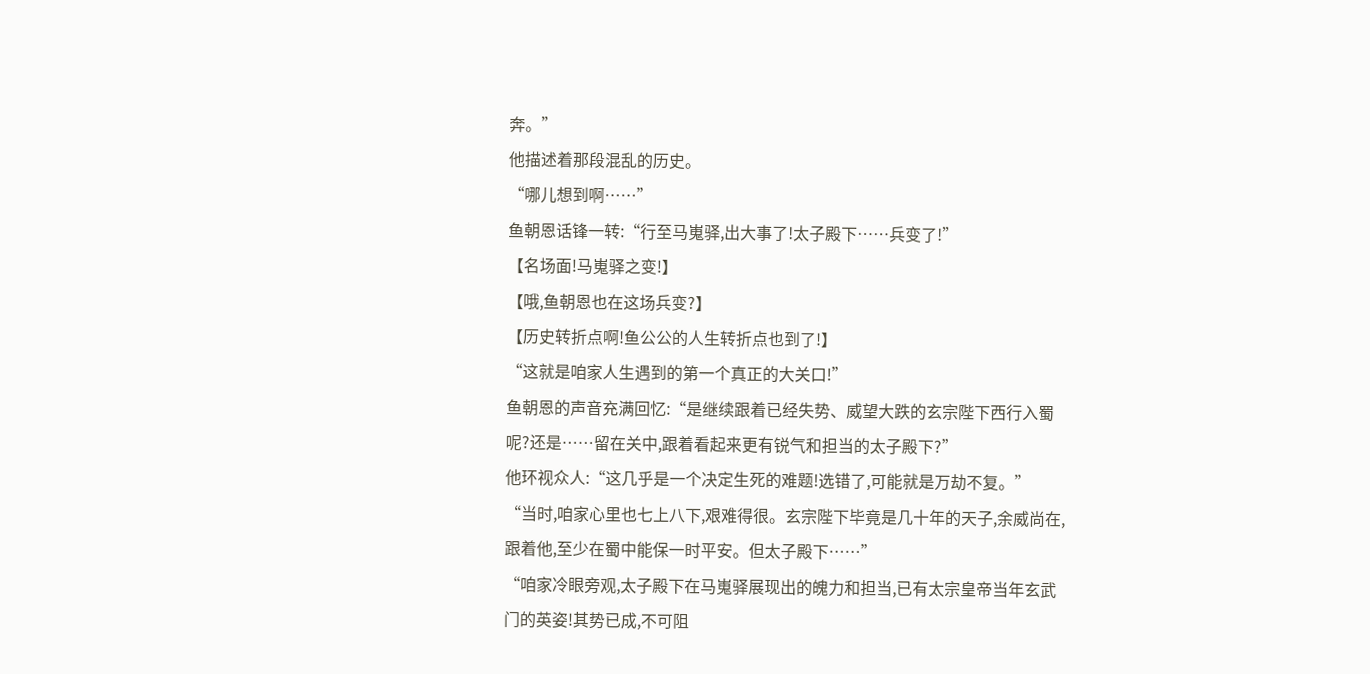奔。”
他描述着那段混乱的历史。
“哪儿想到啊……”
鱼朝恩话锋一转:“行至马嵬驿,出大事了!太子殿下……兵变了!”
【名场面!马嵬驿之变!】
【哦,鱼朝恩也在这场兵变?】
【历史转折点啊!鱼公公的人生转折点也到了!】
“这就是咱家人生遇到的第一个真正的大关口!”
鱼朝恩的声音充满回忆:“是继续跟着已经失势、威望大跌的玄宗陛下西行入蜀呢?还是……留在关中,跟着看起来更有锐气和担当的太子殿下?”
他环视众人:“这几乎是一个决定生死的难题!选错了,可能就是万劫不复。”
“当时,咱家心里也七上八下,艰难得很。玄宗陛下毕竟是几十年的天子,余威尚在,跟着他,至少在蜀中能保一时平安。但太子殿下……”
“咱家冷眼旁观,太子殿下在马嵬驿展现出的魄力和担当,已有太宗皇帝当年玄武门的英姿!其势已成,不可阻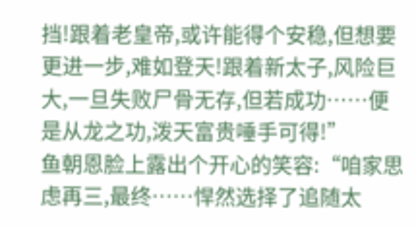挡!跟着老皇帝,或许能得个安稳,但想要更进一步,难如登天!跟着新太子,风险巨大,一旦失败尸骨无存,但若成功……便是从龙之功,泼天富贵唾手可得!”
鱼朝恩脸上露出个开心的笑容:“咱家思虑再三,最终……悍然选择了追随太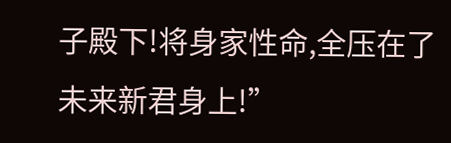子殿下!将身家性命,全压在了未来新君身上!”